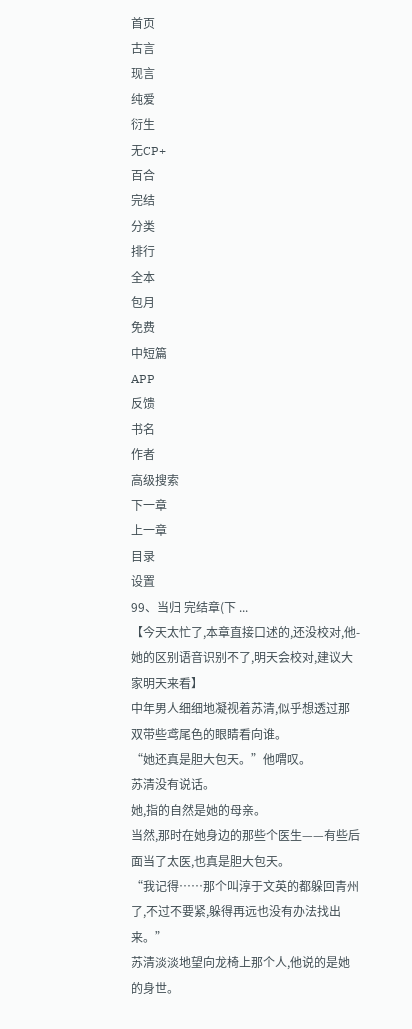首页
古言
现言
纯爱
衍生
无CP+
百合
完结
分类
排行
全本
包月
免费
中短篇
APP
反馈
书名
作者
高级搜索
下一章
上一章
目录
设置
99、当归 完结章(下 ...
【今天太忙了,本章直接口述的,还没校对,他-她的区别语音识别不了,明天会校对,建议大家明天来看】
中年男人细细地凝视着苏清,似乎想透过那双带些鸢尾色的眼睛看向谁。
“她还真是胆大包天。”他喟叹。
苏清没有说话。
她,指的自然是她的母亲。
当然,那时在她身边的那些个医生——有些后面当了太医,也真是胆大包天。
“我记得……那个叫淳于文英的都躲回青州了,不过不要紧,躲得再远也没有办法找出来。”
苏清淡淡地望向龙椅上那个人,他说的是她的身世。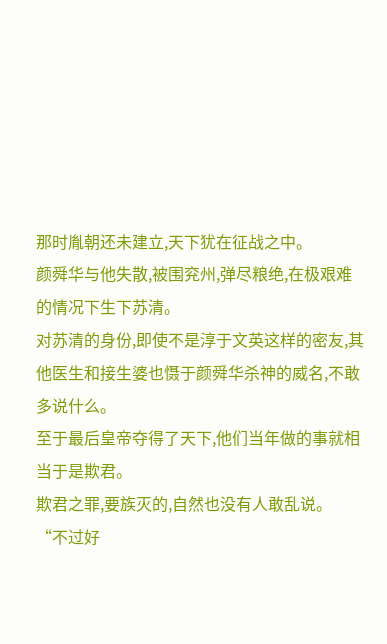那时胤朝还未建立,天下犹在征战之中。
颜舜华与他失散,被围兖州,弹尽粮绝,在极艰难的情况下生下苏清。
对苏清的身份,即使不是淳于文英这样的密友,其他医生和接生婆也慑于颜舜华杀神的威名,不敢多说什么。
至于最后皇帝夺得了天下,他们当年做的事就相当于是欺君。
欺君之罪,要族灭的,自然也没有人敢乱说。
“不过好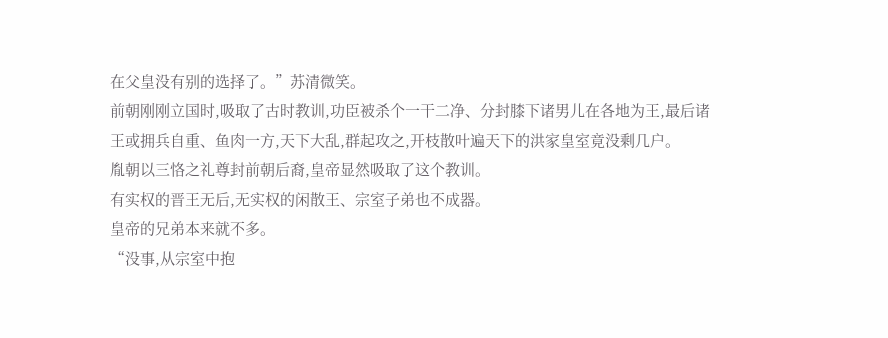在父皇没有别的选择了。”苏清微笑。
前朝刚刚立国时,吸取了古时教训,功臣被杀个一干二净、分封膝下诸男儿在各地为王,最后诸王或拥兵自重、鱼肉一方,天下大乱,群起攻之,开枝散叶遍天下的洪家皇室竟没剩几户。
胤朝以三恪之礼尊封前朝后裔,皇帝显然吸取了这个教训。
有实权的晋王无后,无实权的闲散王、宗室子弟也不成器。
皇帝的兄弟本来就不多。
“没事,从宗室中抱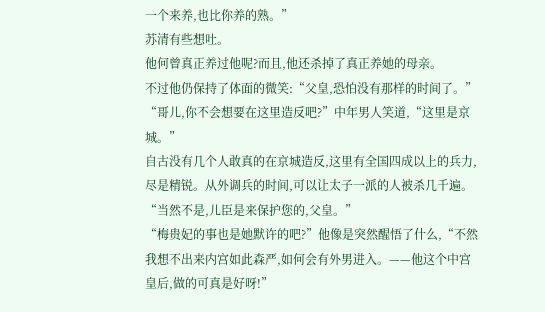一个来养,也比你养的熟。”
苏清有些想吐。
他何曾真正养过他呢?而且,他还杀掉了真正养她的母亲。
不过他仍保持了体面的微笑:“父皇,恐怕没有那样的时间了。”
“哥儿,你不会想要在这里造反吧?”中年男人笑道,“这里是京城。”
自古没有几个人敢真的在京城造反,这里有全国四成以上的兵力,尽是精锐。从外调兵的时间,可以让太子一派的人被杀几千遍。
“当然不是,儿臣是来保护您的,父皇。”
“梅贵妃的事也是她默许的吧?”他像是突然醒悟了什么,“不然我想不出来内宫如此森严,如何会有外男进入。——他这个中宫皇后,做的可真是好呀!”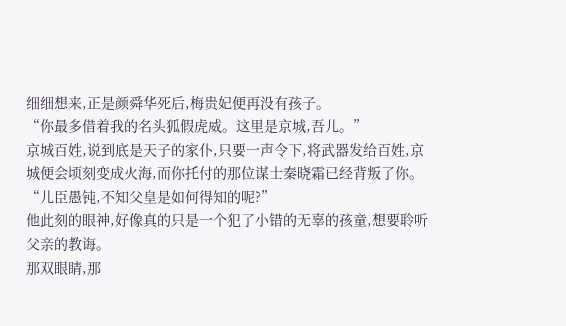细细想来,正是颜舜华死后,梅贵妃便再没有孩子。
“你最多借着我的名头狐假虎威。这里是京城,吾儿。”
京城百姓,说到底是天子的家仆,只要一声令下,将武器发给百姓,京城便会顷刻变成火海,而你托付的那位谋士秦晓霜已经背叛了你。
“儿臣愚钝,不知父皇是如何得知的呢?”
他此刻的眼神,好像真的只是一个犯了小错的无辜的孩童,想要聆听父亲的教诲。
那双眼睛,那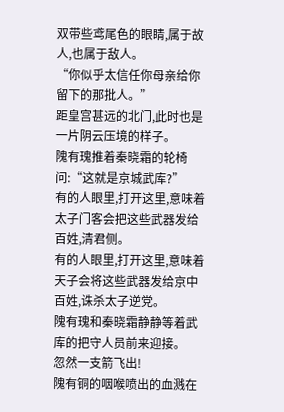双带些鸢尾色的眼睛,属于故人,也属于敌人。
“你似乎太信任你母亲给你留下的那批人。”
距皇宫甚远的北门,此时也是一片阴云压境的样子。
隗有瑰推着秦晓霜的轮椅问:“这就是京城武库?”
有的人眼里,打开这里,意味着太子门客会把这些武器发给百姓,清君侧。
有的人眼里,打开这里,意味着天子会将这些武器发给京中百姓,诛杀太子逆党。
隗有瑰和秦晓霜静静等着武库的把守人员前来迎接。
忽然一支箭飞出!
隗有铜的咽喉喷出的血溅在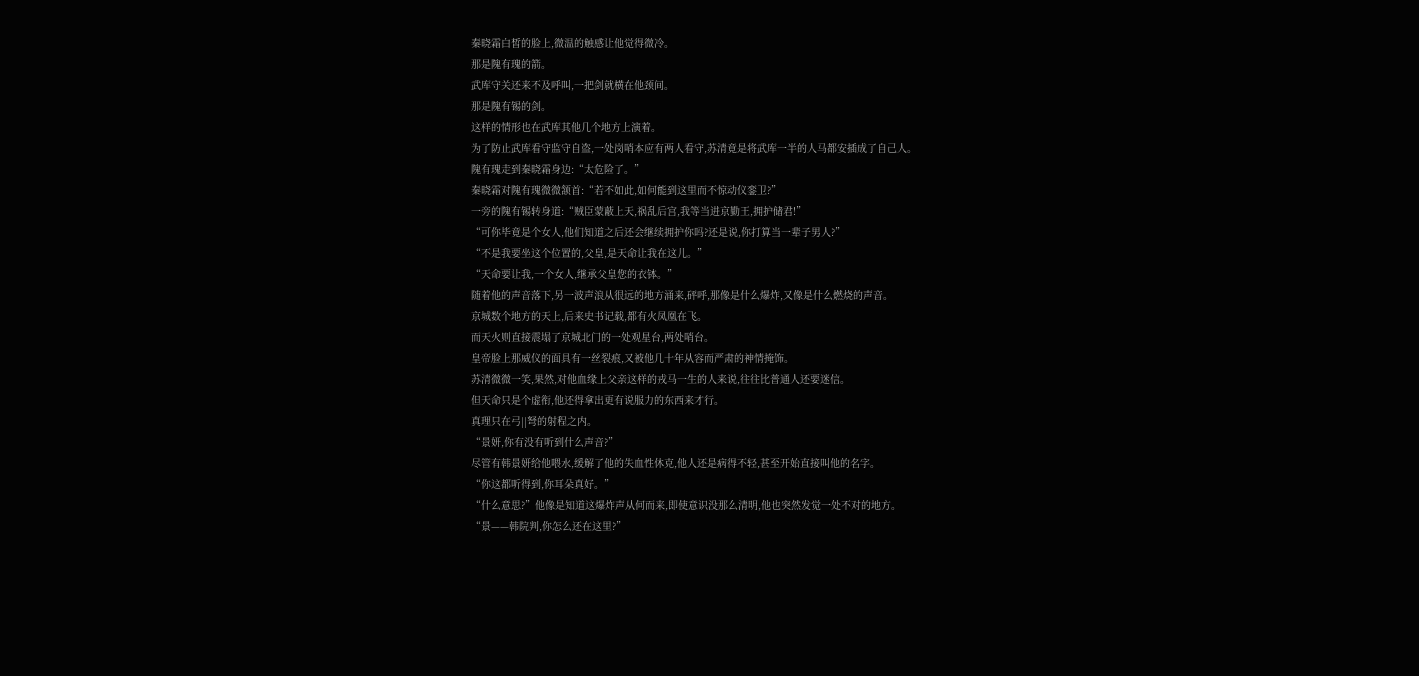秦晓霜白皙的脸上,微温的触感让他觉得微冷。
那是隗有瑰的箭。
武库守关还来不及呼叫,一把剑就横在他颈间。
那是隗有锡的剑。
这样的情形也在武库其他几个地方上演着。
为了防止武库看守监守自盗,一处岗哨本应有两人看守,苏清竟是将武库一半的人马都安插成了自己人。
隗有瑰走到秦晓霜身边:“太危险了。”
秦晓霜对隗有瑰微微颔首:“若不如此,如何能到这里而不惊动仪銮卫?”
一旁的隗有锡转身道:“贼臣蒙蔽上天,祸乱后宫,我等当进京勤王,拥护储君!”
“可你毕竟是个女人,他们知道之后还会继续拥护你吗?还是说,你打算当一辈子男人?”
“不是我要坐这个位置的,父皇,是天命让我在这儿。”
“天命要让我,一个女人,继承父皇您的衣钵。”
随着他的声音落下,另一波声浪从很远的地方涌来,砰呼,那像是什么爆炸,又像是什么燃烧的声音。
京城数个地方的天上,后来史书记载,都有火凤凰在飞。
而天火则直接震塌了京城北门的一处观星台,两处哨台。
皇帝脸上那威仪的面具有一丝裂痕,又被他几十年从容而严肃的神情掩饰。
苏清微微一笑,果然,对他血缘上父亲这样的戎马一生的人来说,往往比普通人还要迷信。
但天命只是个虚衔,他还得拿出更有说服力的东西来才行。
真理只在弓||弩的射程之内。
“景妍,你有没有听到什么声音?”
尽管有韩景妍给他喂水,缓解了他的失血性休克,他人还是病得不轻,甚至开始直接叫他的名字。
“你这都听得到,你耳朵真好。”
“什么意思?”他像是知道这爆炸声从何而来,即使意识没那么清明,他也突然发觉一处不对的地方。
“景——韩院判,你怎么还在这里?”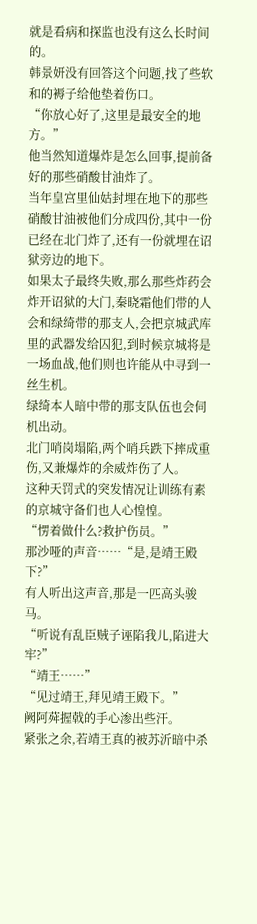就是看病和探监也没有这么长时间的。
韩景妍没有回答这个问题,找了些软和的褥子给他垫着伤口。
“你放心好了,这里是最安全的地方。”
他当然知道爆炸是怎么回事,提前备好的那些硝酸甘油炸了。
当年皇宫里仙姑封埋在地下的那些硝酸甘油被他们分成四份,其中一份已经在北门炸了,还有一份就埋在诏狱旁边的地下。
如果太子最终失败,那么那些炸药会炸开诏狱的大门,秦晓霜他们带的人会和绿绮带的那支人,会把京城武库里的武器发给囚犯,到时候京城将是一场血战,他们则也许能从中寻到一丝生机。
绿绮本人暗中带的那支队伍也会伺机出动。
北门哨岗塌陷,两个哨兵跌下摔成重伤,又兼爆炸的余威炸伤了人。
这种天罚式的突发情况让训练有素的京城守备们也人心惶惶。
“愣着做什么?救护伤员。”
那沙哑的声音……“是,是靖王殿下?”
有人听出这声音,那是一匹高头骏马。
“听说有乱臣贼子诬陷我儿,陷进大牢?”
“靖王……”
“见过靖王,拜见靖王殿下。”
阙阿荈握戟的手心渗出些汗。
紧张之余,若靖王真的被苏沂暗中杀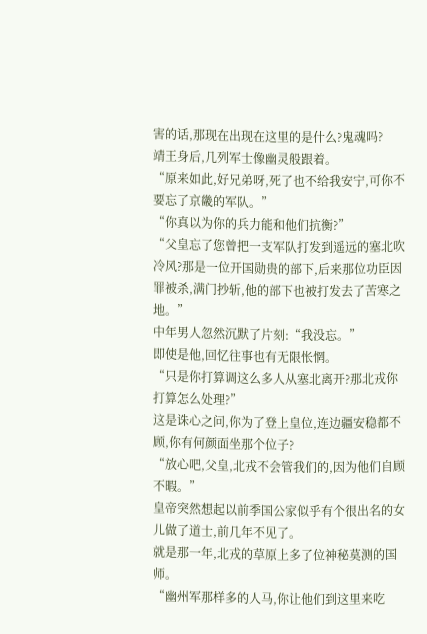害的话,那现在出现在这里的是什么?鬼魂吗?
靖王身后,几列军士像幽灵般跟着。
“原来如此,好兄弟呀,死了也不给我安宁,可你不要忘了京畿的军队。”
“你真以为你的兵力能和他们抗衡?”
“父皇忘了您曾把一支军队打发到遥远的塞北吹冷风?那是一位开国勋贵的部下,后来那位功臣因罪被杀,满门抄斩,他的部下也被打发去了苦寒之地。”
中年男人忽然沉默了片刻:“我没忘。”
即使是他,回忆往事也有无限怅惘。
“只是你打算调这么多人从塞北离开?那北戎你打算怎么处理?”
这是诛心之问,你为了登上皇位,连边疆安稳都不顾,你有何颜面坐那个位子?
“放心吧,父皇,北戎不会管我们的,因为他们自顾不暇。”
皇帝突然想起以前季国公家似乎有个很出名的女儿做了道士,前几年不见了。
就是那一年,北戎的草原上多了位神秘莫测的国师。
“幽州军那样多的人马,你让他们到这里来吃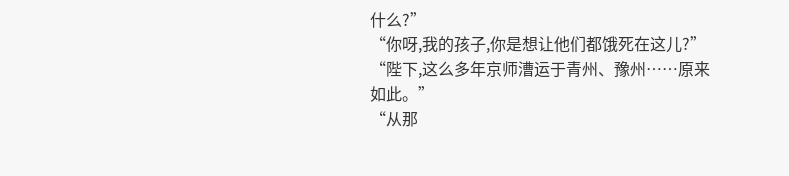什么?”
“你呀,我的孩子,你是想让他们都饿死在这儿?”
“陛下,这么多年京师漕运于青州、豫州……原来如此。”
“从那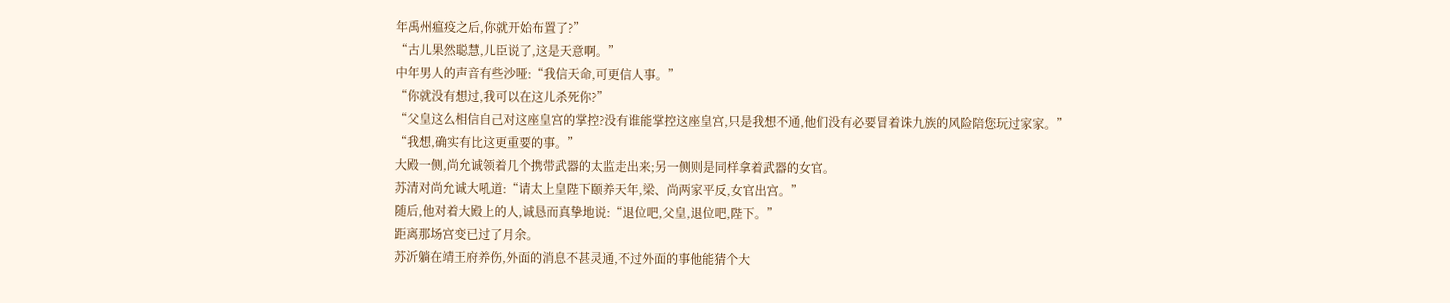年禹州瘟疫之后,你就开始布置了?”
“古儿果然聪慧,儿臣说了,这是天意啊。”
中年男人的声音有些沙哑:“我信天命,可更信人事。”
“你就没有想过,我可以在这儿杀死你?”
“父皇这么相信自己对这座皇宫的掌控?没有谁能掌控这座皇宫,只是我想不通,他们没有必要冒着诛九族的风险陪您玩过家家。”
“我想,确实有比这更重要的事。”
大殿一侧,尚允诚领着几个携带武器的太监走出来;另一侧则是同样拿着武器的女官。
苏清对尚允诚大吼道:“请太上皇陛下颐养天年,梁、尚两家平反,女官出宫。”
随后,他对着大殿上的人,诚恳而真挚地说:“退位吧,父皇,退位吧,陛下。”
距离那场宫变已过了月余。
苏沂躺在靖王府养伤,外面的消息不甚灵通,不过外面的事他能猜个大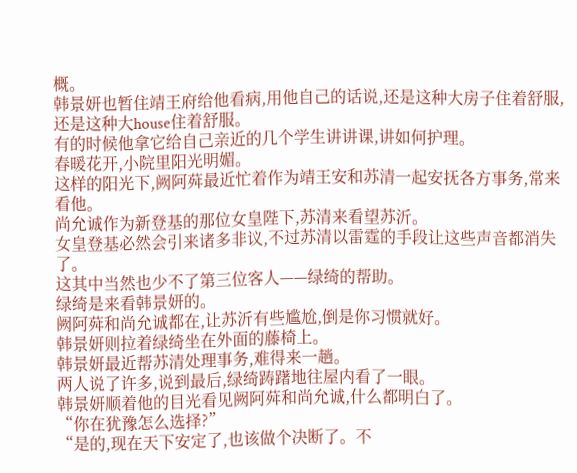概。
韩景妍也暂住靖王府给他看病,用他自己的话说,还是这种大房子住着舒服,还是这种大house住着舒服。
有的时候他拿它给自己亲近的几个学生讲讲课,讲如何护理。
春暖花开,小院里阳光明媚。
这样的阳光下,阙阿荈最近忙着作为靖王安和苏清一起安抚各方事务,常来看他。
尚允诚作为新登基的那位女皇陛下,苏清来看望苏沂。
女皇登基必然会引来诸多非议,不过苏清以雷霆的手段让这些声音都消失了。
这其中当然也少不了第三位客人——绿绮的帮助。
绿绮是来看韩景妍的。
阙阿荈和尚允诚都在,让苏沂有些尴尬,倒是你习惯就好。
韩景妍则拉着绿绮坐在外面的藤椅上。
韩景妍最近帮苏清处理事务,难得来一趟。
两人说了许多,说到最后,绿绮踌躇地往屋内看了一眼。
韩景妍顺着他的目光看见阙阿荈和尚允诚,什么都明白了。
“你在犹豫怎么选择?”
“是的,现在天下安定了,也该做个决断了。不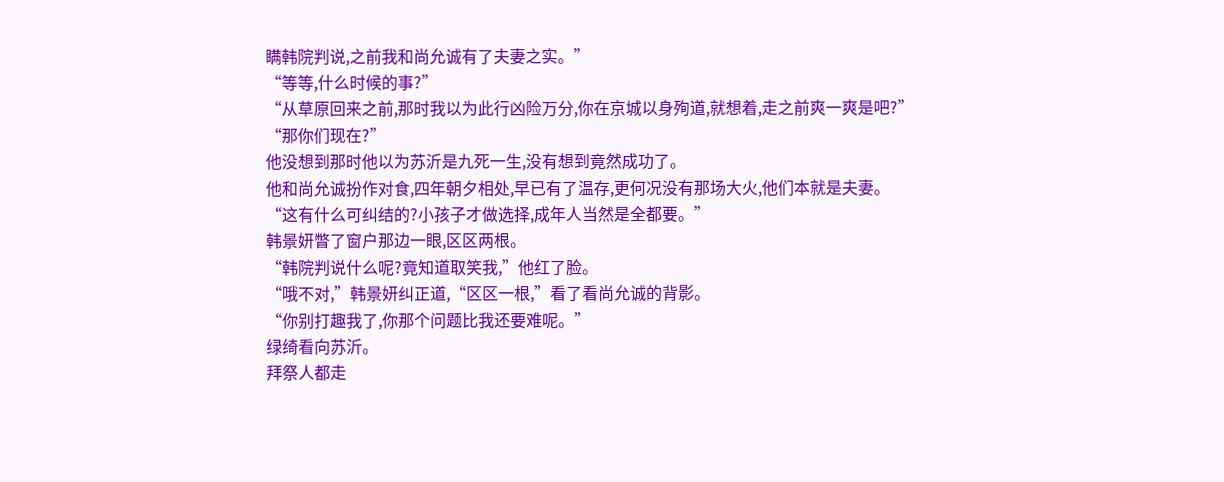瞒韩院判说,之前我和尚允诚有了夫妻之实。”
“等等,什么时候的事?”
“从草原回来之前,那时我以为此行凶险万分,你在京城以身殉道,就想着,走之前爽一爽是吧?”
“那你们现在?”
他没想到那时他以为苏沂是九死一生,没有想到竟然成功了。
他和尚允诚扮作对食,四年朝夕相处,早已有了温存,更何况没有那场大火,他们本就是夫妻。
“这有什么可纠结的?小孩子才做选择,成年人当然是全都要。”
韩景妍瞥了窗户那边一眼,区区两根。
“韩院判说什么呢?竟知道取笑我,”他红了脸。
“哦不对,”韩景妍纠正道,“区区一根,”看了看尚允诚的背影。
“你别打趣我了,你那个问题比我还要难呢。”
绿绮看向苏沂。
拜祭人都走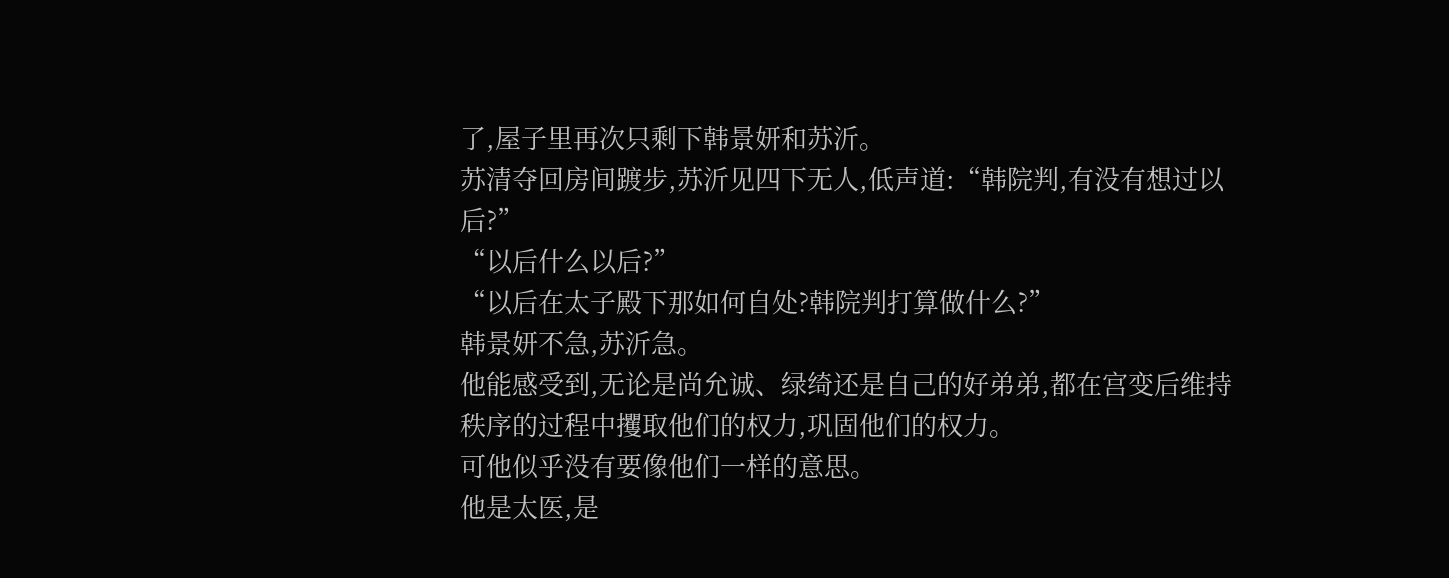了,屋子里再次只剩下韩景妍和苏沂。
苏清夺回房间踱步,苏沂见四下无人,低声道:“韩院判,有没有想过以后?”
“以后什么以后?”
“以后在太子殿下那如何自处?韩院判打算做什么?”
韩景妍不急,苏沂急。
他能感受到,无论是尚允诚、绿绮还是自己的好弟弟,都在宫变后维持秩序的过程中攫取他们的权力,巩固他们的权力。
可他似乎没有要像他们一样的意思。
他是太医,是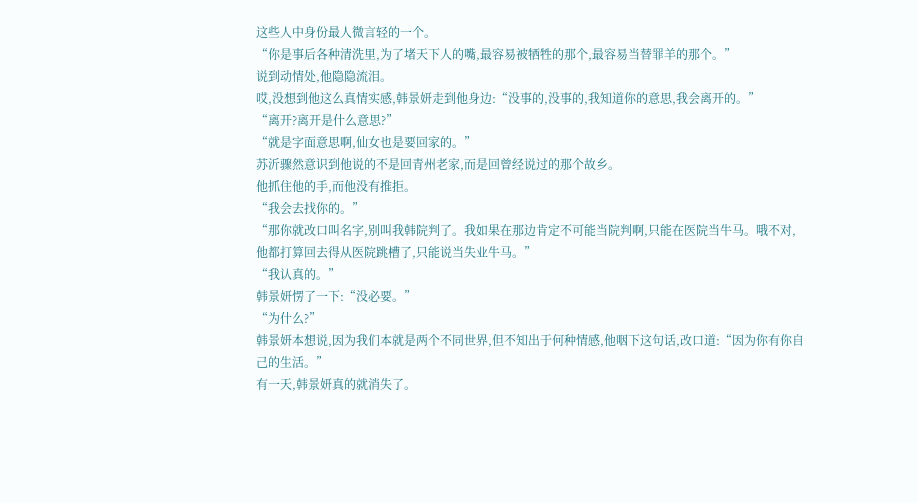这些人中身份最人微言轻的一个。
“你是事后各种清洗里,为了堵天下人的嘴,最容易被牺牲的那个,最容易当替罪羊的那个。”
说到动情处,他隐隐流泪。
哎,没想到他这么真情实感,韩景妍走到他身边:“没事的,没事的,我知道你的意思,我会离开的。”
“离开?离开是什么意思?”
“就是字面意思啊,仙女也是要回家的。”
苏沂骤然意识到他说的不是回青州老家,而是回曾经说过的那个故乡。
他抓住他的手,而他没有推拒。
“我会去找你的。”
“那你就改口叫名字,别叫我韩院判了。我如果在那边肯定不可能当院判啊,只能在医院当牛马。哦不对,他都打算回去得从医院跳槽了,只能说当失业牛马。”
“我认真的。”
韩景妍愣了一下:“没必要。”
“为什么?”
韩景妍本想说,因为我们本就是两个不同世界,但不知出于何种情感,他咽下这句话,改口道:“因为你有你自己的生活。”
有一天,韩景妍真的就消失了。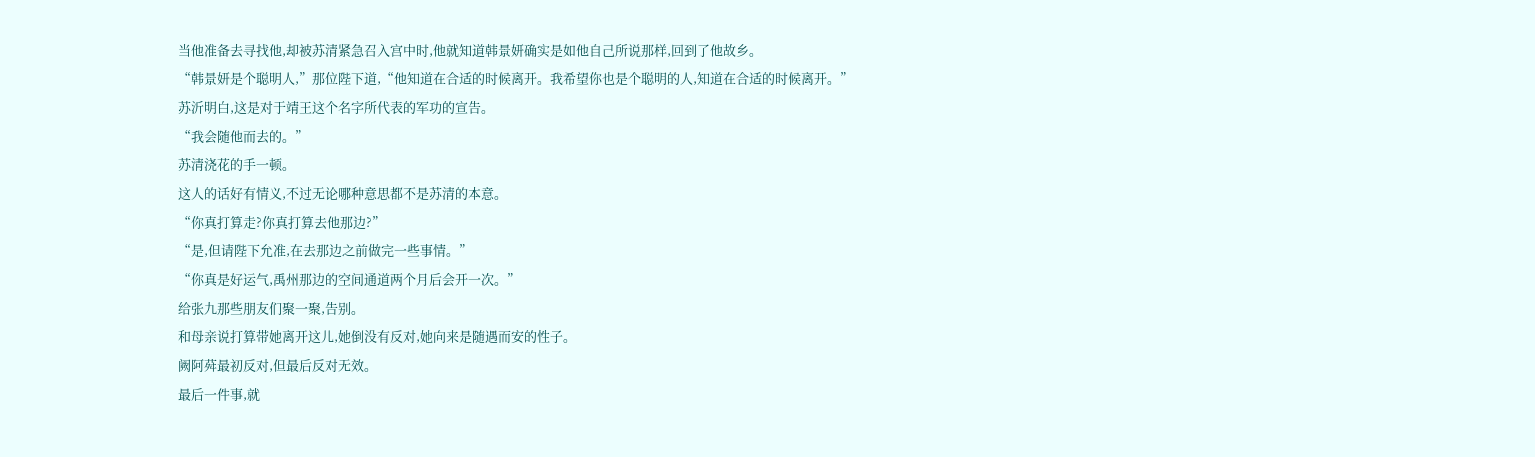当他准备去寻找他,却被苏清紧急召入宫中时,他就知道韩景妍确实是如他自己所说那样,回到了他故乡。
“韩景妍是个聪明人,”那位陛下道,“他知道在合适的时候离开。我希望你也是个聪明的人,知道在合适的时候离开。”
苏沂明白,这是对于靖王这个名字所代表的军功的宣告。
“我会随他而去的。”
苏清浇花的手一顿。
这人的话好有情义,不过无论哪种意思都不是苏清的本意。
“你真打算走?你真打算去他那边?”
“是,但请陛下允准,在去那边之前做完一些事情。”
“你真是好运气,禹州那边的空间通道两个月后会开一次。”
给张九那些朋友们聚一聚,告别。
和母亲说打算带她离开这儿,她倒没有反对,她向来是随遇而安的性子。
阙阿荈最初反对,但最后反对无效。
最后一件事,就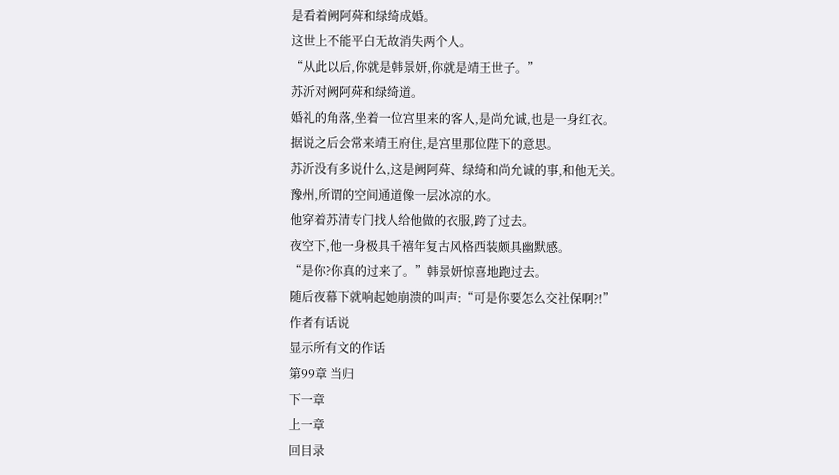是看着阙阿荈和绿绮成婚。
这世上不能平白无故消失两个人。
“从此以后,你就是韩景妍,你就是靖王世子。”
苏沂对阙阿荈和绿绮道。
婚礼的角落,坐着一位宫里来的客人,是尚允诚,也是一身红衣。
据说之后会常来靖王府住,是宫里那位陛下的意思。
苏沂没有多说什么,这是阙阿荈、绿绮和尚允诚的事,和他无关。
豫州,所谓的空间通道像一层冰凉的水。
他穿着苏清专门找人给他做的衣服,跨了过去。
夜空下,他一身极具千禧年复古风格西装颇具幽默感。
“是你?你真的过来了。”韩景妍惊喜地跑过去。
随后夜幕下就响起她崩溃的叫声:“可是你要怎么交社保啊?!”
作者有话说
显示所有文的作话
第99章 当归
下一章
上一章
回目录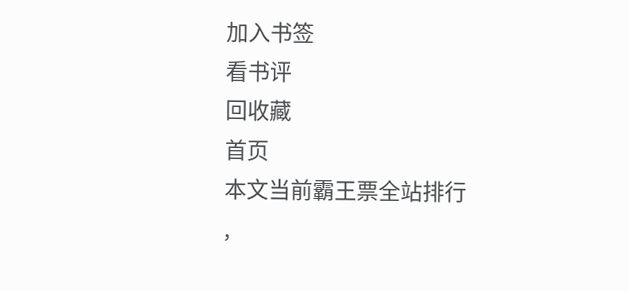加入书签
看书评
回收藏
首页
本文当前霸王票全站排行
,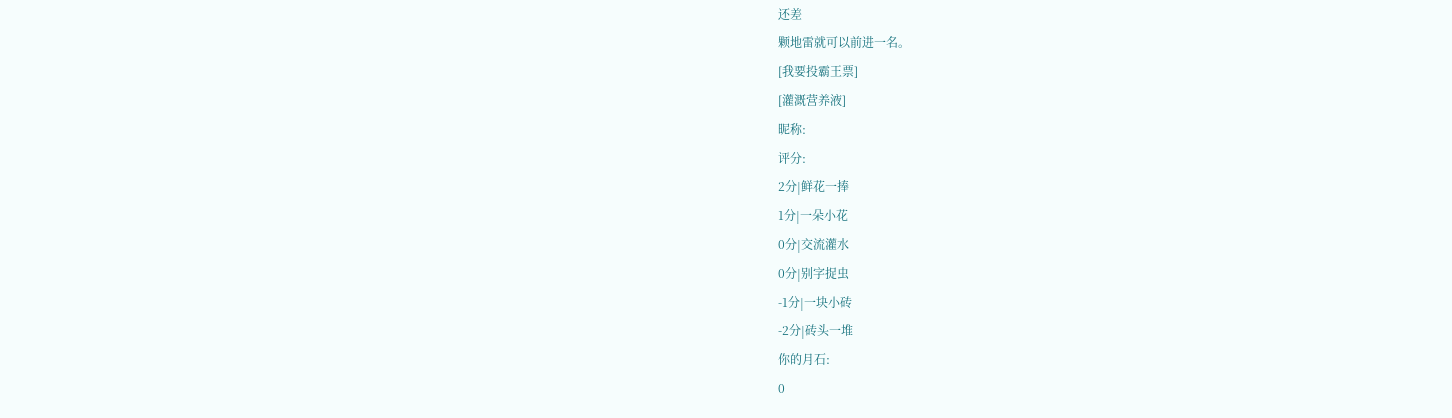还差
颗地雷就可以前进一名。
[我要投霸王票]
[灌溉营养液]
昵称:
评分:
2分|鲜花一捧
1分|一朵小花
0分|交流灌水
0分|别字捉虫
-1分|一块小砖
-2分|砖头一堆
你的月石:
0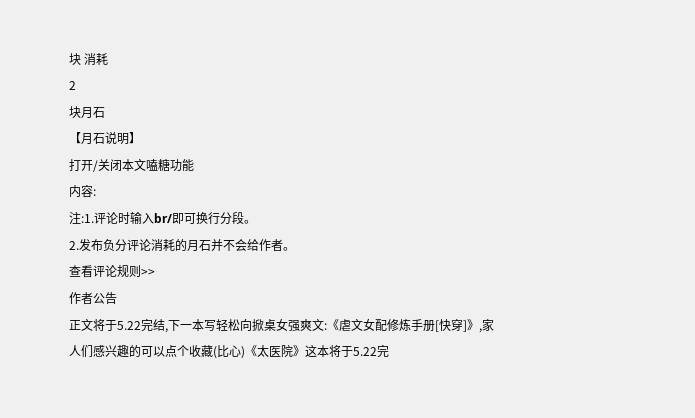块 消耗
2
块月石
【月石说明】
打开/关闭本文嗑糖功能
内容:
注:1.评论时输入br/即可换行分段。
2.发布负分评论消耗的月石并不会给作者。
查看评论规则>>
作者公告
正文将于5.22完结,下一本写轻松向掀桌女强爽文:《虐文女配修炼手册[快穿]》,家人们感兴趣的可以点个收藏(比心)《太医院》这本将于5.22完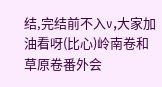结,完结前不入v,大家加油看呀(比心)岭南卷和草原卷番外会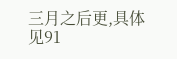三月之后更,具体见91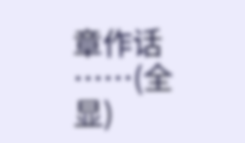章作话
……(全显)